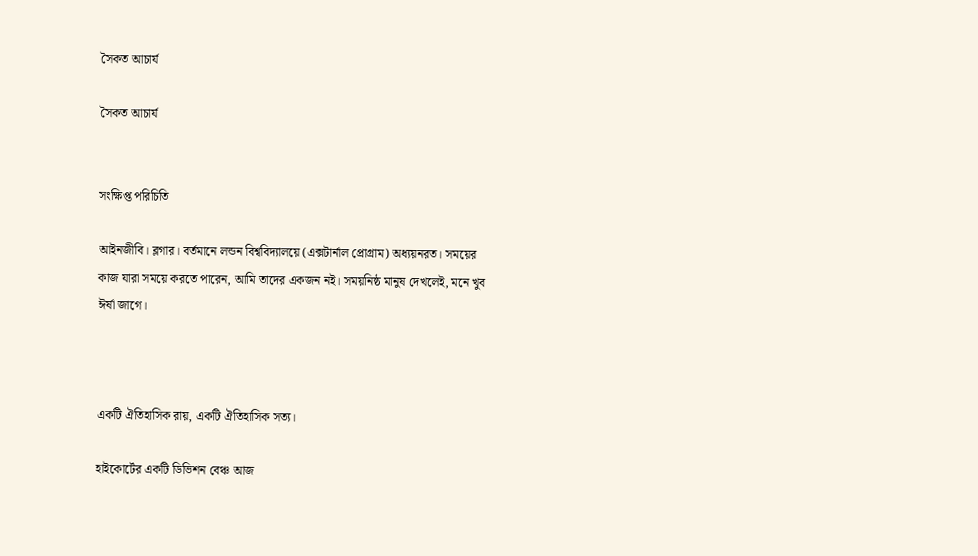সৈকত আচার্য

সৈকত আচার্য


সংক্ষিপ্ত পরিচিতি

আইনজীবি। ব্লগার। বর্তমানে লন্ডন বিশ্ববিদ্যালয়ে (এক্সটার্নাল প্রোগ্রাম) অধ্যয়নরত। সময়ের কাজ যারা সময়ে করতে পারেন, আমি তাদের একজন নই। সময়নিষ্ঠ মানুষ দেখলেই, মনে খুব ঈর্ষা জাগে।



একটি ঐতিহাসিক রায়, একটি ঐতিহাসিক সত্য।

হাইকোর্টের একটি ডিভিশন বেঞ্চ আজ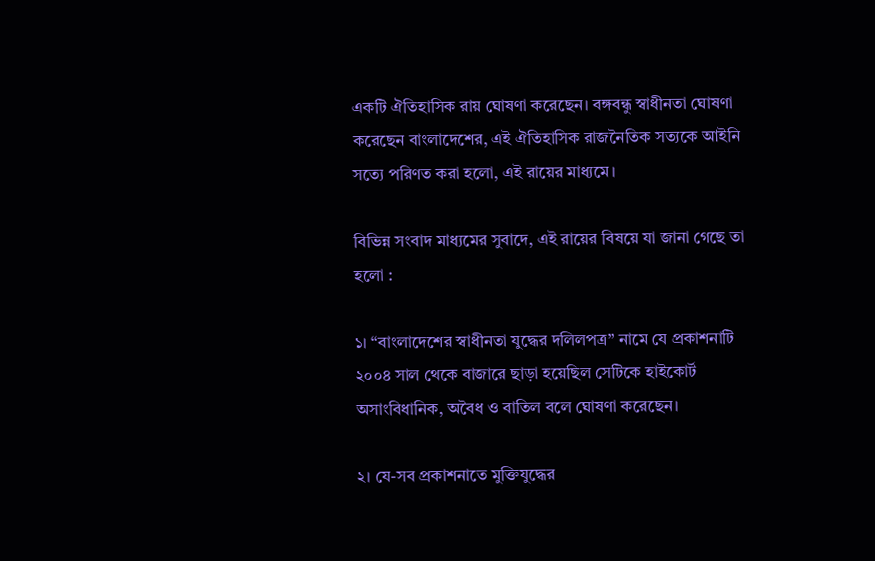একটি ঐতিহাসিক রায় ঘোষণা করেছেন। বঙ্গবন্ধু স্বাধীনতা ঘোষণা করেছেন বাংলাদেশের, এই ঐতিহাসিক রাজনৈতিক সত্যকে আইনি সত্যে পরিণত করা হলো, এই রায়ের মাধ্যমে।

বিভিন্ন সংবাদ মাধ্যমের সুবাদে, এই রায়ের বিষয়ে যা জানা গেছে তা হলো :

১। “বাংলাদেশের স্বাধীনতা যুদ্ধের দলিলপত্র” নামে যে প্রকাশনাটি ২০০৪ সাল থেকে বাজারে ছাড়া হয়েছিল সেটিকে হাইকোর্ট অসাংবিধানিক, অবৈধ ও বাতিল বলে ঘোষণা করেছেন।

২। যে-সব প্রকাশনাতে মুক্তিযুদ্ধের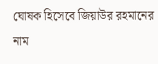ঘোষক হিসেবে জিয়াউর রহমানের নাম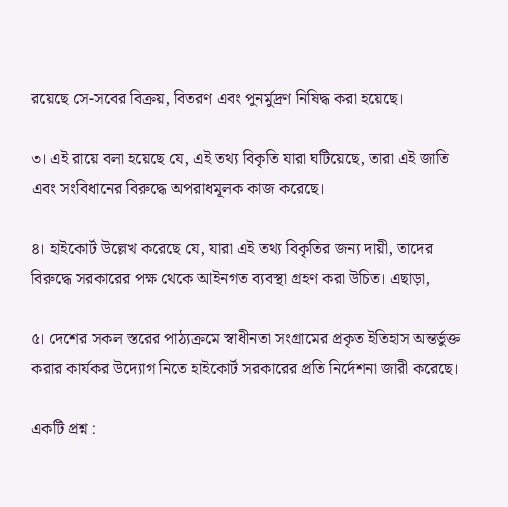রয়েছে সে-সবের বিক্রয়, বিতরণ এবং পুনর্মুদ্রণ নিষিদ্ধ করা হয়েছে।

৩। এই রায়ে বলা হয়েছে যে, এই তথ্য বিকৃতি যারা ঘটিয়েছে, তারা এই জাতি এবং সংবিধানের বিরুদ্ধে অপরাধমূলক কাজ করেছে।

৪। হাইকোর্ট উল্লেখ করেছে যে, যারা এই তথ্য বিকৃতির জন্য দায়ী, তাদের বিরুদ্ধে সরকারের পক্ষ থেকে আইনগত ব্যবস্থা গ্রহণ করা উচিত। এছাড়া,

৫। দেশের সকল স্তরের পাঠ্যক্রমে স্বাধীনতা সংগ্রামের প্রকৃত ইতিহাস অন্তর্ভুক্ত করার কার্যকর উদ্যোগ নিতে হাইকোর্ট সরকারের প্রতি নির্দেশনা জারী করেছে।

একটি প্রশ্ন :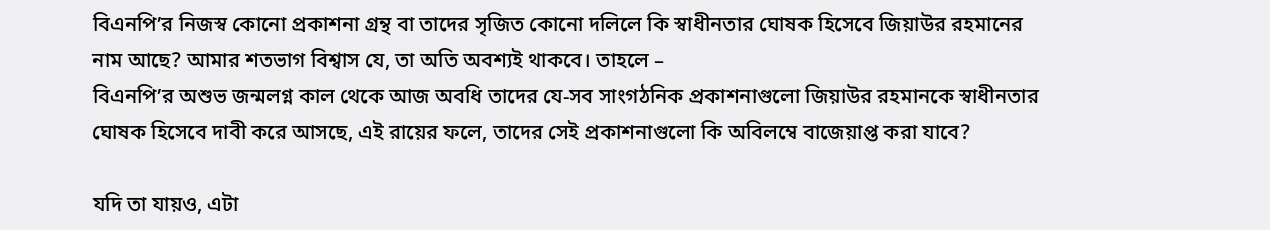বিএনপি’র নিজস্ব কোনো প্রকাশনা গ্রন্থ বা তাদের সৃজিত কোনো দলিলে কি স্বাধীনতার ঘোষক হিসেবে জিয়াউর রহমানের নাম আছে? আমার শতভাগ বিশ্বাস যে, তা অতি অবশ্যই থাকবে। তাহলে –
বিএনপি’র অশুভ জন্মলগ্ন কাল থেকে আজ অবধি তাদের যে-সব সাংগঠনিক প্রকাশনাগুলো জিয়াউর রহমানকে স্বাধীনতার ঘোষক হিসেবে দাবী করে আসছে, এই রায়ের ফলে, তাদের সেই প্রকাশনাগুলো কি অবিলম্বে বাজেয়াপ্ত করা যাবে?

যদি তা যায়ও, এটা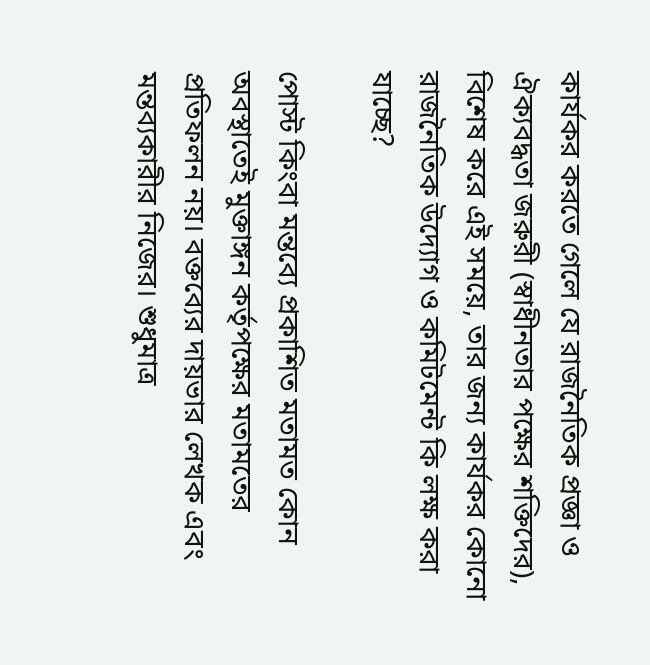কার্যকর করতে গেলে যে রাজনৈতিক প্রজ্ঞা ও ঐক্যবদ্ধতা জরুরী (স্বাধীনতার পক্ষের শক্তিদের), বিশেষ করে এই সময়ে, তার জন্য কার্যকর কোনো রাজনৈতিক উদ্যোগ ও কমিটমেন্ট কি লক্ষ করা যাচ্ছে?

পোস্ট কিংবা মন্তব্যে প্রকাশিত মতামত কোন অবস্থাতেই মুক্তাঙ্গন কর্তৃপক্ষের মতামতের প্রতিফলন নয়। বক্তব্যের দায়ভার লেখক এবং মন্তব্যকারীর নিজের। শুধুমাত্র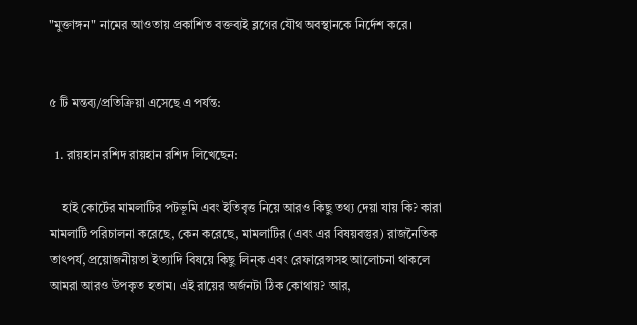"মুক্তাঙ্গন" নামের আওতায় প্রকাশিত বক্তব্যই ব্লগের যৌথ অবস্থানকে নির্দেশ করে।


৫ টি মন্তব্য/প্রতিক্রিয়া এসেছে এ পর্যন্ত:

  1. রায়হান রশিদ রায়হান রশিদ লিখেছেন:

    হাই কোর্টের মামলাটির পটভূমি এবং ইতিবৃত্ত নিয়ে আরও কিছু তথ্য দেয়া যায় কি? কারা মামলাটি পরিচালনা করেছে, কেন করেছে, মামলাটির (এবং এর বিষয়বস্তুর) রাজনৈতিক তাৎপর্য, প্রয়োজনীয়তা ইত্যাদি বিষয়ে কিছু লিন্ক এবং রেফারেন্সসহ আলোচনা থাকলে আমরা আরও উপকৃত হতাম। এই রায়ের অর্জনটা ঠিক কোথায়? আর,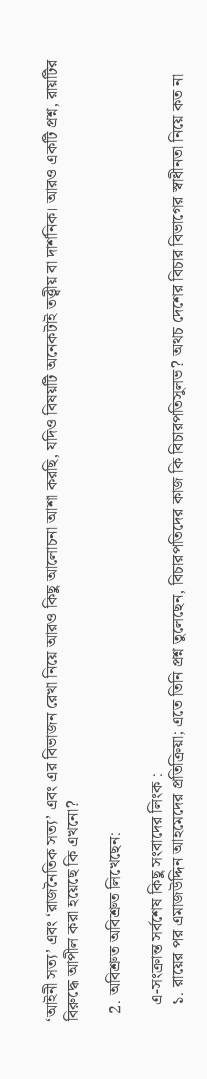‘আইনী সত্য’ এবং ‘রাজনৈতিক সত্য’ এবং এর বিভাজন রেখা নিয়ে আরও কিছু আলোচনা আশা করছি, যদিও বিষয়টি অনেকটাই তত্ত্বীয় বা দার্শনিক। আরও একটি প্রশ্ন, রায়টির বিরুদ্ধে আপীল করা হয়েছে কি এখনো?

  2. অবিশ্রুত অবিশ্রুত লিখেছেন:

    এ-সংক্রান্ত সর্বশেষ কিছু সংবাদের লিংক :
    ১. রায়ের পর এমাজউদ্দিন আহমেদের প্রতিক্রিয়া; এতে তিনি প্রশ্ন তুলেছেন, বিচারপতিদের কাজ কি বিচারপতিসুলভ? অথচ দেশের বিচার বিভাগের স্বাধীনতা নিয়ে কত না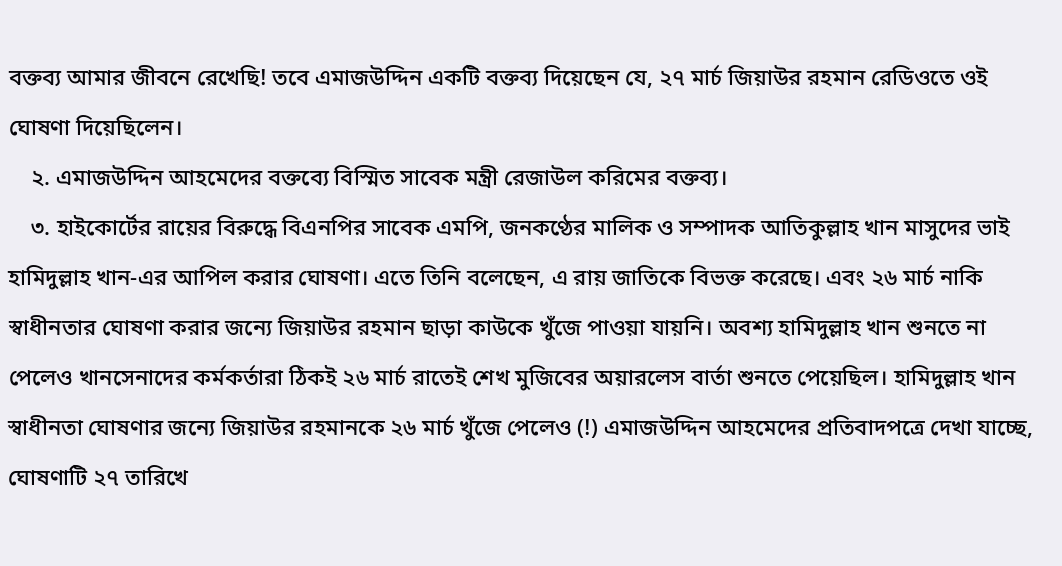বক্তব্য আমার জীবনে রেখেছি! তবে এমাজউদ্দিন একটি বক্তব্য দিয়েছেন যে, ২৭ মার্চ জিয়াউর রহমান রেডিওতে ওই ঘোষণা দিয়েছিলেন।
    ২. এমাজউদ্দিন আহমেদের বক্তব্যে বিস্মিত সাবেক মন্ত্রী রেজাউল করিমের বক্তব্য।
    ৩. হাইকোর্টের রায়ের বিরুদ্ধে বিএনপির সাবেক এমপি, জনকণ্ঠের মালিক ও সম্পাদক আতিকুল্লাহ খান মাসুদের ভাই হামিদুল্লাহ খান-এর আপিল করার ঘোষণা। এতে তিনি বলেছেন, এ রায় জাতিকে বিভক্ত করেছে। এবং ২৬ মার্চ নাকি স্বাধীনতার ঘোষণা করার জন্যে জিয়াউর রহমান ছাড়া কাউকে খুঁজে পাওয়া যায়নি। অবশ্য হামিদুল্লাহ খান শুনতে না পেলেও খানসেনাদের কর্মকর্তারা ঠিকই ২৬ মার্চ রাতেই শেখ মুজিবের অয়ারলেস বার্তা শুনতে পেয়েছিল। হামিদুল্লাহ খান স্বাধীনতা ঘোষণার জন্যে জিয়াউর রহমানকে ২৬ মার্চ খুঁজে পেলেও (!) এমাজউদ্দিন আহমেদের প্রতিবাদপত্রে দেখা যাচ্ছে, ঘোষণাটি ২৭ তারিখে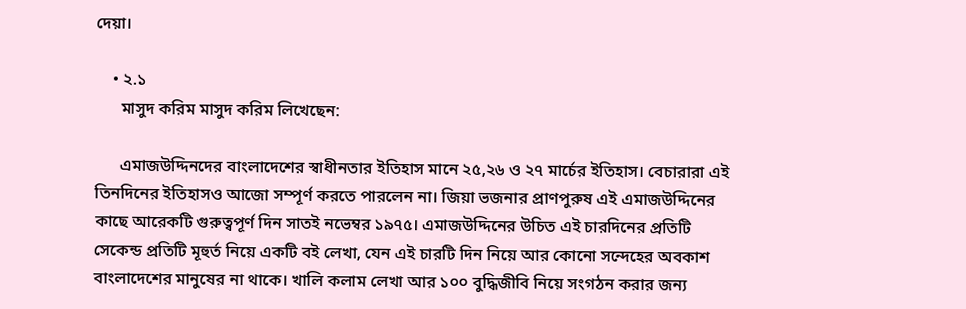দেয়া।

    • ২.১
      মাসুদ করিম মাসুদ করিম লিখেছেন:

      এমাজউদ্দিনদের বাংলাদেশের স্বাধীনতার ইতিহাস মানে ২৫,২৬ ও ২৭ মার্চের ইতিহাস। বেচারারা এই তিনদিনের ইতিহাসও আজো সম্পূর্ণ করতে পারলেন না। জিয়া ভজনার প্রাণপুরুষ এই এমাজউদ্দিনের কাছে আরেকটি গুরুত্বপূর্ণ দিন সাতই নভেম্বর ১৯৭৫। এমাজউদ্দিনের উচিত এই চারদিনের প্রতিটি সেকেন্ড প্রতিটি মূহুর্ত নিয়ে একটি বই লেখা, যেন এই চারটি দিন নিয়ে আর কোনো সন্দেহের অবকাশ বাংলাদেশের মানুষের না থাকে। খালি কলাম লেখা আর ১০০ বুদ্ধিজীবি নিয়ে সংগঠন করার জন্য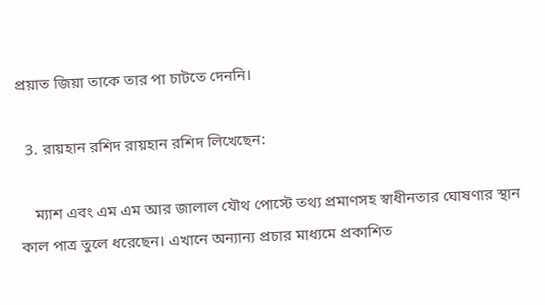প্রয়াত জিয়া তাকে তার পা চাটতে দেননি।

  3. রায়হান রশিদ রায়হান রশিদ লিখেছেন:

    ম্যাশ এবং এম এম আর জালাল যৌথ পোস্টে তথ্য প্রমাণসহ স্বাধীনতার ঘোষণার স্থান কাল পাত্র তুলে ধরেছেন। এখানে অন্যান্য প্রচার মাধ্যমে প্রকাশিত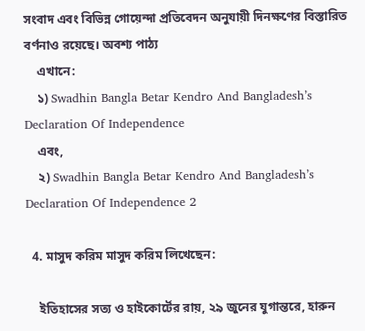সংবাদ এবং বিভিন্ন গোয়েন্দা প্রতিবেদন অনুযায়ী দিনক্ষণের বিস্তারিত বর্ণনাও রয়েছে। অবশ্য পাঠ্য
    এখানে:
    ১) Swadhin Bangla Betar Kendro And Bangladesh’s Declaration Of Independence
    এবং,
    ২) Swadhin Bangla Betar Kendro And Bangladesh’s Declaration Of Independence 2

  4. মাসুদ করিম মাসুদ করিম লিখেছেন:

    ইতিহাসের সত্য ও হাইকোর্টের রায়, ২৯ জুনের যুগান্তরে, হারুন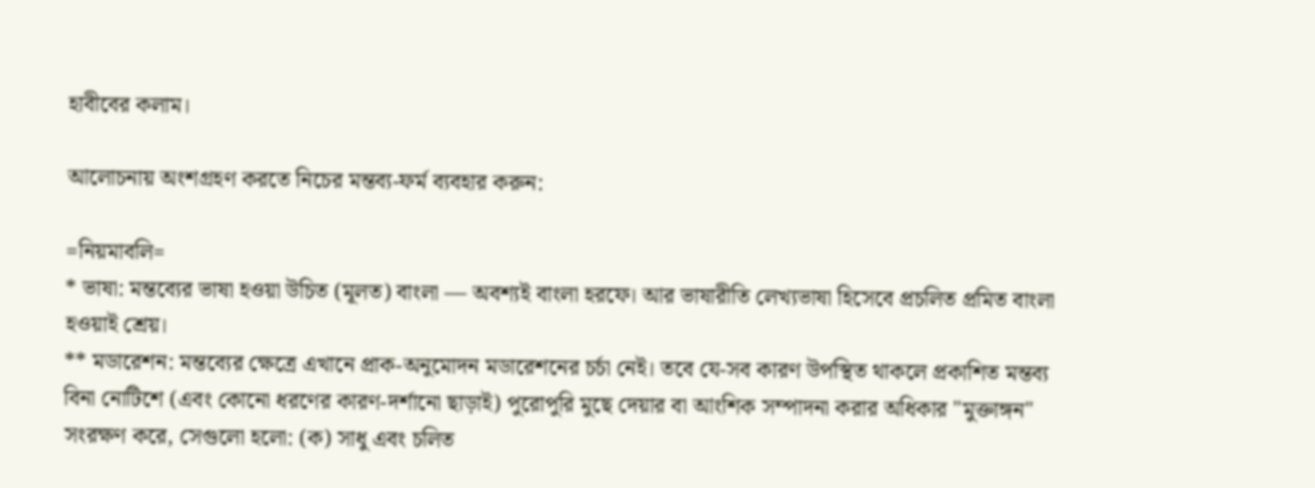হাবীবের কলাম।

আলোচনায় অংশগ্রহণ করতে নিচের মন্তব্য-ফর্ম ব্যবহার করুন:

=নিয়মাবলি=
* ভাষা: মন্তব্যের ভাষা হওয়া উচিত (মূলত) বাংলা — অবশ্যই বাংলা হরফে। আর ভাষারীতি লেখ্যভাষা হিসেবে প্রচলিত প্রমিত বাংলা হওয়াই শ্রেয়।
** মডারেশন: মন্তব্যের ক্ষেত্রে এখানে প্রাক-অনুমোদন মডারেশনের চর্চা নেই। তবে যে-সব কারণ উপস্থিত থাকলে প্রকাশিত মন্তব্য বিনা নোটিশে (এবং কোনো ধরণের কারণ-দর্শানো ছাড়াই) পুরোপুরি মুছে দেয়ার বা আংশিক সম্পাদনা করার অধিকার "মুক্তাঙ্গন" সংরক্ষণ করে, সেগুলো হলো: (ক) সাধু এবং চলিত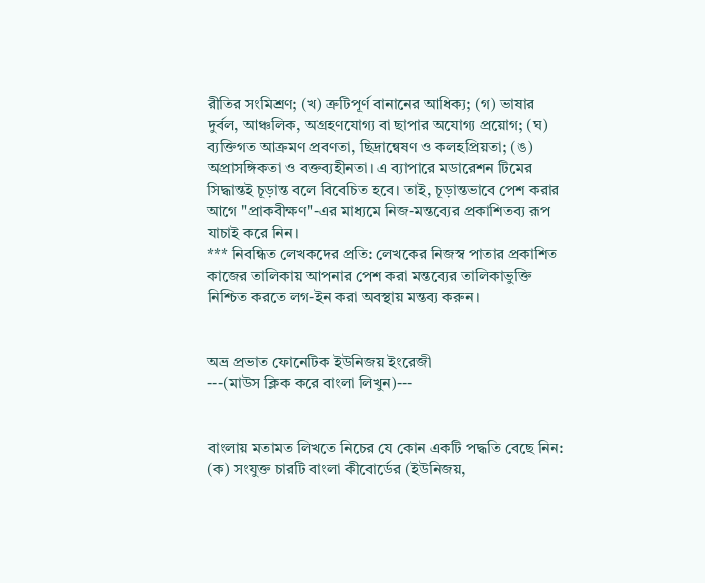রীতির সংমিশ্রণ; (খ) ত্রুটিপূর্ণ বানানের আধিক্য; (গ) ভাষার দুর্বল, আঞ্চলিক, অগ্রহণযোগ্য বা ছাপার অযোগ্য প্রয়োগ; (ঘ) ব্যক্তিগত আক্রমণ প্রবণতা, ছিদ্রান্বেষণ ও কলহপ্রিয়তা; (ঙ) অপ্রাসঙ্গিকতা ও বক্তব্যহীনতা। এ ব্যাপারে মডারেশন টিমের সিদ্ধান্তই চূড়ান্ত বলে বিবেচিত হবে। তাই, চূড়ান্তভাবে পেশ করার আগে "প্রাকবীক্ষণ"-এর মাধ্যমে নিজ-মন্তব্যের প্রকাশিতব্য রূপ যাচাই করে নিন।
*** নিবন্ধিত লেখকদের প্রতি: লেখকের নিজস্ব পাতার প্রকাশিত কাজের তালিকায় আপনার পেশ করা মন্তব্যের তালিকাভুক্তি নিশ্চিত করতে লগ-ইন করা অবস্থায় মন্তব্য করুন।


অভ্র প্রভাত ফোনেটিক ইউনিজয় ইংরেজী
---(মাউস ক্লিক করে বাংলা লিখুন)---


বাংলায় মতামত লিখতে নিচের যে কোন একটি পদ্ধতি বেছে নিন:
(ক) সংযুক্ত চারটি বাংলা কী‌বোর্ডের (ইউনিজয়,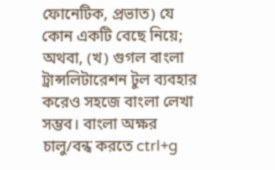ফোনেটিক, প্রভাত) যে কোন একটি বেছে নিয়ে; অথবা, (খ) গুগল বাংলা ট্রান্সলিটারেশন টুল ব্যবহার করেও সহজে বাংলা লেখা সম্ভব। বাংলা অক্ষর চালু/বন্ধ করতে ctrl+g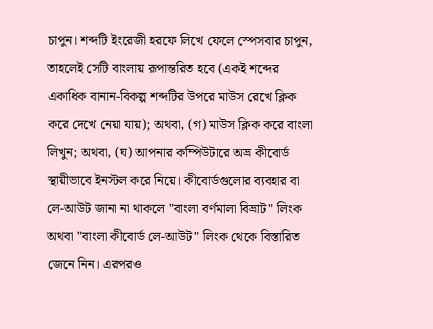চাপুন। শব্দটি ইংরেজী হরফে লিখে ফেলে স্পেসবার চাপুন, তাহলেই সেটি বাংলায় রূপান্তরিত হবে (একই শব্দের একাধিক বানান-বিকল্প শব্দটির উপরে মাউস রেখে ক্লিক করে দেখে নেয়া যায়); অথবা, (গ) মাউস ক্লিক করে বাংলা লিখুন; অথবা, (ঘ) আপনার কম্পিউটারে অভ্র কীবোর্ড স্থায়ীভাবে ইনস্টল করে নিয়ে। কীবোর্ডগুলোর ব্যবহার বা লে‌-আউট জানা না থাকলে "বাংলা বর্ণমালা বিভ্রাট" লিংক অথবা "বাংলা কীবোর্ড লে-আউট" লিংক থেকে বিস্তারিত জেনে নিন। এরপরও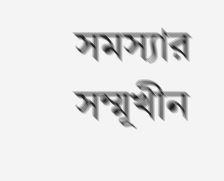সমস্যার সম্মূখীন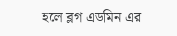হলে ব্লগ এডমিন এর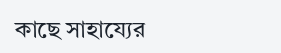কাছে সাহায্যের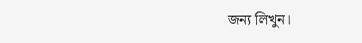জন্য লিখুন।